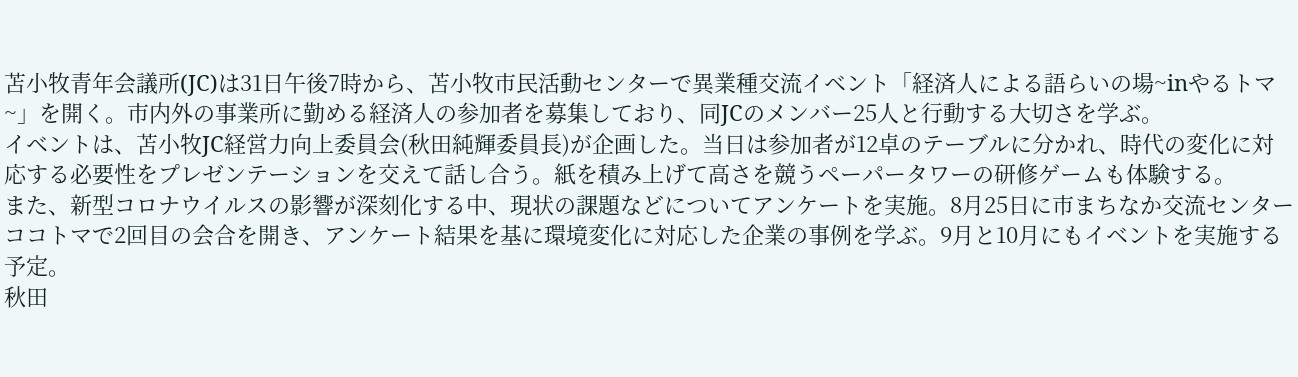苫小牧青年会議所(JC)は31日午後7時から、苫小牧市民活動センターで異業種交流イベント「経済人による語らいの場~inやるトマ~」を開く。市内外の事業所に勤める経済人の参加者を募集しており、同JCのメンバー25人と行動する大切さを学ぶ。
イベントは、苫小牧JC経営力向上委員会(秋田純輝委員長)が企画した。当日は参加者が12卓のテーブルに分かれ、時代の変化に対応する必要性をプレゼンテーションを交えて話し合う。紙を積み上げて高さを競うペーパータワーの研修ゲームも体験する。
また、新型コロナウイルスの影響が深刻化する中、現状の課題などについてアンケートを実施。8月25日に市まちなか交流センターココトマで2回目の会合を開き、アンケート結果を基に環境変化に対応した企業の事例を学ぶ。9月と10月にもイベントを実施する予定。
秋田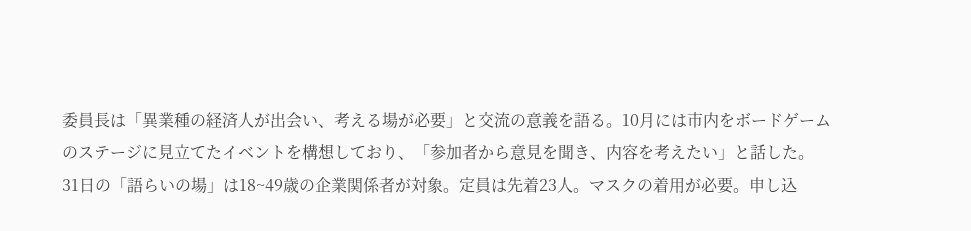委員長は「異業種の経済人が出会い、考える場が必要」と交流の意義を語る。10月には市内をボードゲームのステージに見立てたイベントを構想しており、「参加者から意見を聞き、内容を考えたい」と話した。
31日の「語らいの場」は18~49歳の企業関係者が対象。定員は先着23人。マスクの着用が必要。申し込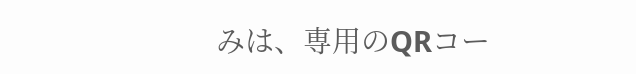みは、専用のQRコー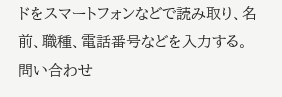ドをスマートフォンなどで読み取り、名前、職種、電話番号などを入力する。
問い合わせ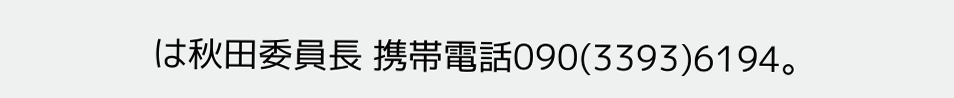は秋田委員長 携帯電話090(3393)6194。